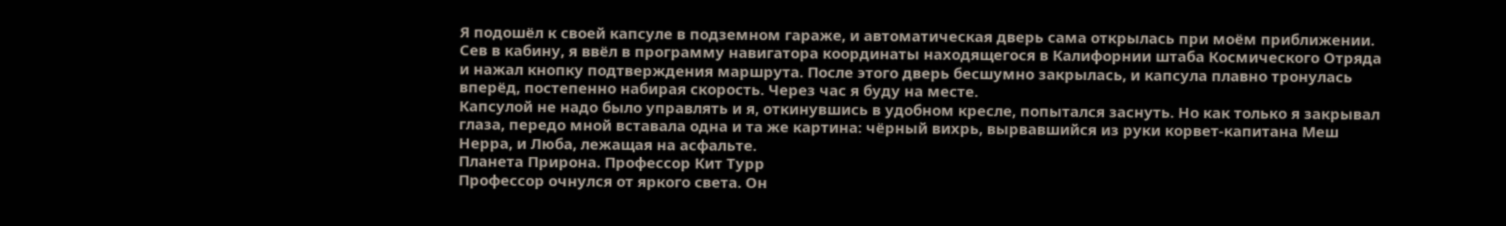Я подошёл к своей капсуле в подземном гараже, и автоматическая дверь сама открылась при моём приближении. Сев в кабину, я ввёл в программу навигатора координаты находящегося в Калифорнии штаба Космического Отряда и нажал кнопку подтверждения маршрута. После этого дверь бесшумно закрылась, и капсула плавно тронулась вперёд, постепенно набирая скорость. Через час я буду на месте.
Капсулой не надо было управлять и я, откинувшись в удобном кресле, попытался заснуть. Но как только я закрывал глаза, передо мной вставала одна и та же картина: чёрный вихрь, вырвавшийся из руки корвет-капитана Меш Нерра, и Люба, лежащая на асфальте.
Планета Прирона. Профессор Кит Турр
Профессор очнулся от яркого света. Он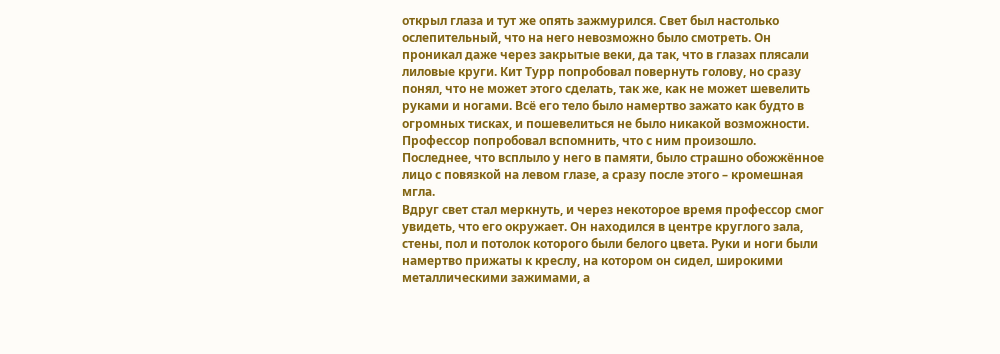открыл глаза и тут же опять зажмурился. Свет был настолько ослепительный, что на него невозможно было смотреть. Он проникал даже через закрытые веки, да так, что в глазах плясали лиловые круги. Кит Турр попробовал повернуть голову, но сразу понял, что не может этого сделать, так же, как не может шевелить руками и ногами. Всё его тело было намертво зажато как будто в огромных тисках, и пошевелиться не было никакой возможности.
Профессор попробовал вспомнить, что с ним произошло. Последнее, что всплыло у него в памяти, было страшно обожжённое лицо с повязкой на левом глазе, а сразу после этого – кромешная мгла.
Вдруг свет стал меркнуть, и через некоторое время профессор смог увидеть, что его окружает. Он находился в центре круглого зала, стены, пол и потолок которого были белого цвета. Руки и ноги были намертво прижаты к креслу, на котором он сидел, широкими металлическими зажимами, а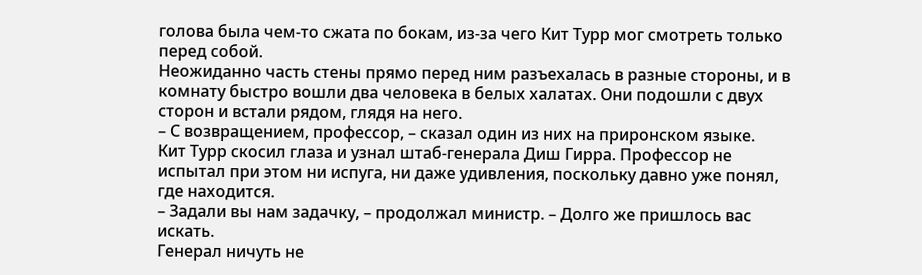голова была чем-то сжата по бокам, из-за чего Кит Турр мог смотреть только перед собой.
Неожиданно часть стены прямо перед ним разъехалась в разные стороны, и в комнату быстро вошли два человека в белых халатах. Они подошли с двух сторон и встали рядом, глядя на него.
– С возвращением, профессор, – сказал один из них на приронском языке.
Кит Турр скосил глаза и узнал штаб-генерала Диш Гирра. Профессор не испытал при этом ни испуга, ни даже удивления, поскольку давно уже понял, где находится.
– Задали вы нам задачку, – продолжал министр. – Долго же пришлось вас искать.
Генерал ничуть не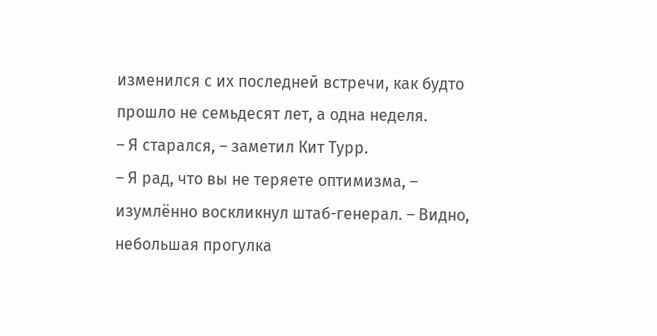изменился с их последней встречи, как будто прошло не семьдесят лет, а одна неделя.
– Я старался, – заметил Кит Турр.
– Я рад, что вы не теряете оптимизма, – изумлённо воскликнул штаб-генерал. – Видно, небольшая прогулка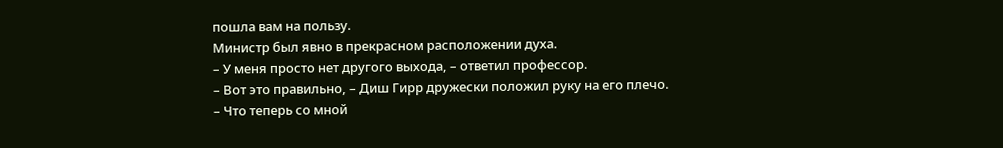пошла вам на пользу.
Министр был явно в прекрасном расположении духа.
– У меня просто нет другого выхода, – ответил профессор.
– Вот это правильно, – Диш Гирр дружески положил руку на его плечо.
– Что теперь со мной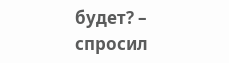будет? – спросил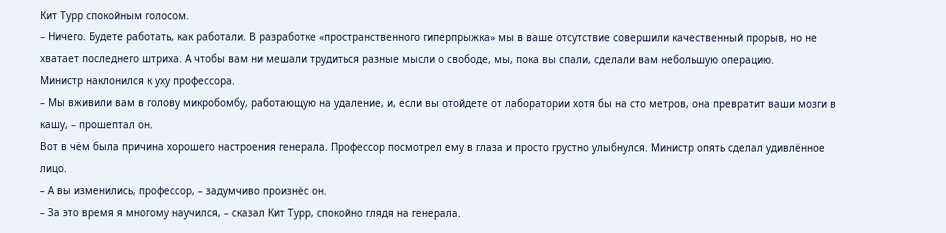Кит Турр спокойным голосом.
– Ничего. Будете работать, как работали. В разработке «пространственного гиперпрыжка» мы в ваше отсутствие совершили качественный прорыв, но не хватает последнего штриха. А чтобы вам ни мешали трудиться разные мысли о свободе, мы, пока вы спали, сделали вам небольшую операцию.
Министр наклонился к уху профессора.
– Мы вживили вам в голову микробомбу, работающую на удаление, и, если вы отойдете от лаборатории хотя бы на сто метров, она превратит ваши мозги в кашу, – прошептал он.
Вот в чём была причина хорошего настроения генерала. Профессор посмотрел ему в глаза и просто грустно улыбнулся. Министр опять сделал удивлённое лицо.
– А вы изменились, профессор, – задумчиво произнёс он.
– За это время я многому научился, – сказал Кит Турр, спокойно глядя на генерала.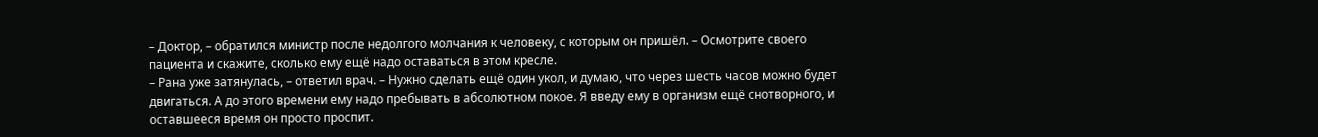– Доктор, – обратился министр после недолгого молчания к человеку, с которым он пришёл. – Осмотрите своего пациента и скажите, сколько ему ещё надо оставаться в этом кресле.
– Рана уже затянулась, – ответил врач. – Нужно сделать ещё один укол, и думаю, что через шесть часов можно будет двигаться. А до этого времени ему надо пребывать в абсолютном покое. Я введу ему в организм ещё снотворного, и оставшееся время он просто проспит.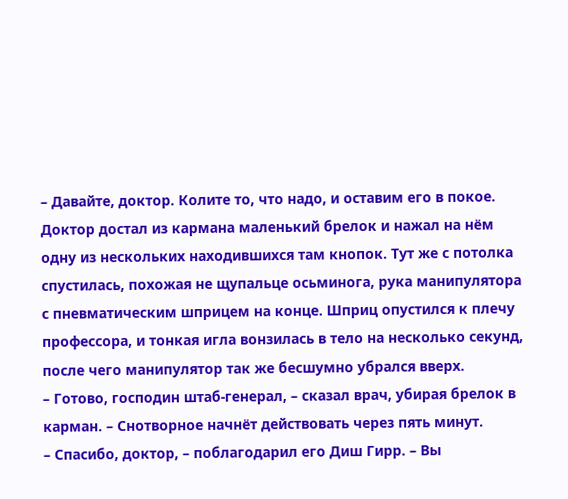– Давайте, доктор. Колите то, что надо, и оставим его в покое.
Доктор достал из кармана маленький брелок и нажал на нём одну из нескольких находившихся там кнопок. Тут же с потолка спустилась, похожая не щупальце осьминога, рука манипулятора с пневматическим шприцем на конце. Шприц опустился к плечу профессора, и тонкая игла вонзилась в тело на несколько секунд, после чего манипулятор так же бесшумно убрался вверх.
– Готово, господин штаб-генерал, – сказал врач, убирая брелок в карман. – Снотворное начнёт действовать через пять минут.
– Спасибо, доктор, – поблагодарил его Диш Гирр. – Вы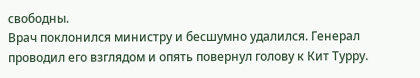свободны.
Врач поклонился министру и бесшумно удалился. Генерал проводил его взглядом и опять повернул голову к Кит Турру.